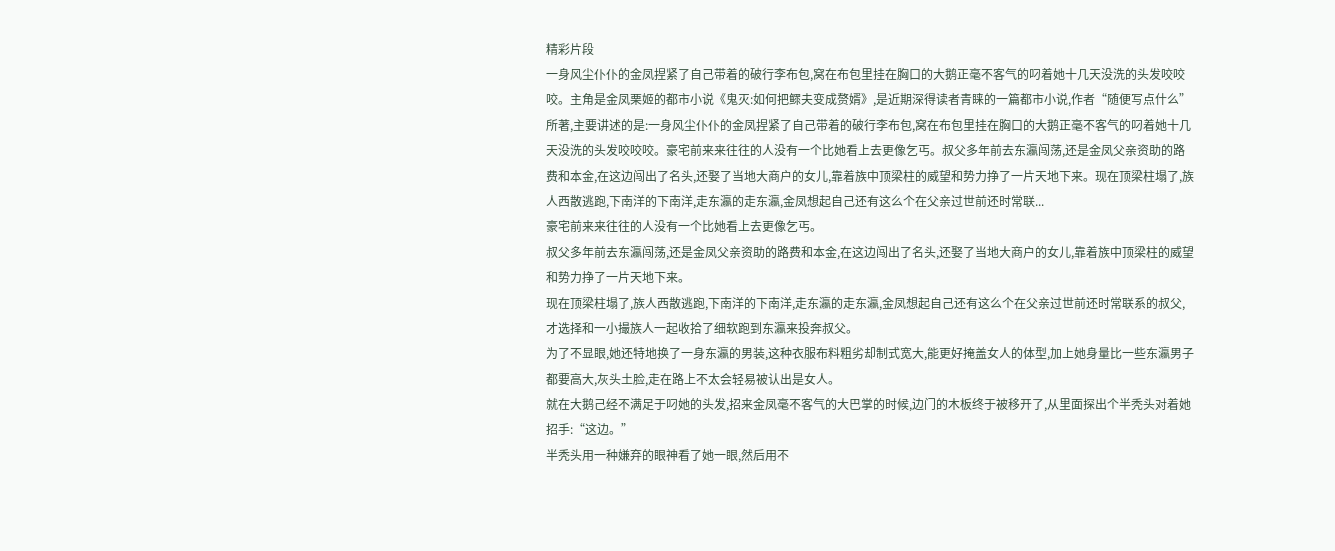精彩片段
一身风尘仆仆的金凤捏紧了自己带着的破行李布包,窝在布包里挂在胸口的大鹅正毫不客气的叼着她十几天没洗的头发咬咬咬。主角是金凤栗姬的都市小说《鬼灭:如何把鳏夫变成赘婿》,是近期深得读者青睐的一篇都市小说,作者“随便写点什么”所著,主要讲述的是:一身风尘仆仆的金凤捏紧了自己带着的破行李布包,窝在布包里挂在胸口的大鹅正毫不客气的叼着她十几天没洗的头发咬咬咬。豪宅前来来往往的人没有一个比她看上去更像乞丐。叔父多年前去东瀛闯荡,还是金凤父亲资助的路费和本金,在这边闯出了名头,还娶了当地大商户的女儿,靠着族中顶梁柱的威望和势力挣了一片天地下来。现在顶梁柱塌了,族人西散逃跑,下南洋的下南洋,走东瀛的走东瀛,金凤想起自己还有这么个在父亲过世前还时常联...
豪宅前来来往往的人没有一个比她看上去更像乞丐。
叔父多年前去东瀛闯荡,还是金凤父亲资助的路费和本金,在这边闯出了名头,还娶了当地大商户的女儿,靠着族中顶梁柱的威望和势力挣了一片天地下来。
现在顶梁柱塌了,族人西散逃跑,下南洋的下南洋,走东瀛的走东瀛,金凤想起自己还有这么个在父亲过世前还时常联系的叔父,才选择和一小撮族人一起收拾了细软跑到东瀛来投奔叔父。
为了不显眼,她还特地换了一身东瀛的男装,这种衣服布料粗劣却制式宽大,能更好掩盖女人的体型,加上她身量比一些东瀛男子都要高大,灰头土脸,走在路上不太会轻易被认出是女人。
就在大鹅己经不满足于叼她的头发,招来金凤毫不客气的大巴掌的时候,边门的木板终于被移开了,从里面探出个半秃头对着她招手:“这边。”
半秃头用一种嫌弃的眼神看了她一眼,然后用不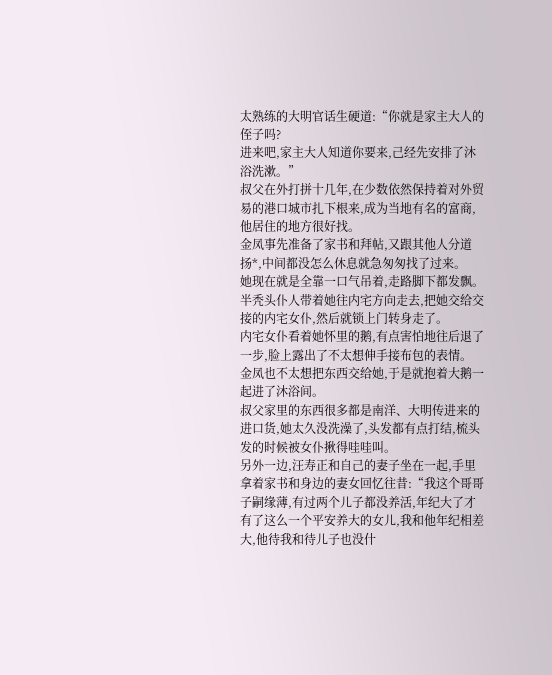太熟练的大明官话生硬道:“你就是家主大人的侄子吗?
进来吧,家主大人知道你要来,己经先安排了沐浴洗漱。”
叔父在外打拼十几年,在少数依然保持着对外贸易的港口城市扎下根来,成为当地有名的富商,他居住的地方很好找。
金凤事先准备了家书和拜帖,又跟其他人分道扬*,中间都没怎么休息就急匆匆找了过来。
她现在就是全靠一口气吊着,走路脚下都发飘。
半秃头仆人带着她往内宅方向走去,把她交给交接的内宅女仆,然后就锁上门转身走了。
内宅女仆看着她怀里的鹅,有点害怕地往后退了一步,脸上露出了不太想伸手接布包的表情。
金凤也不太想把东西交给她,于是就抱着大鹅一起进了沐浴间。
叔父家里的东西很多都是南洋、大明传进来的进口货,她太久没洗澡了,头发都有点打结,梳头发的时候被女仆揪得哇哇叫。
另外一边,汪寿正和自己的妻子坐在一起,手里拿着家书和身边的妻女回忆往昔:“我这个哥哥子嗣缘薄,有过两个儿子都没养活,年纪大了才有了这么一个平安养大的女儿,我和他年纪相差大,他待我和待儿子也没什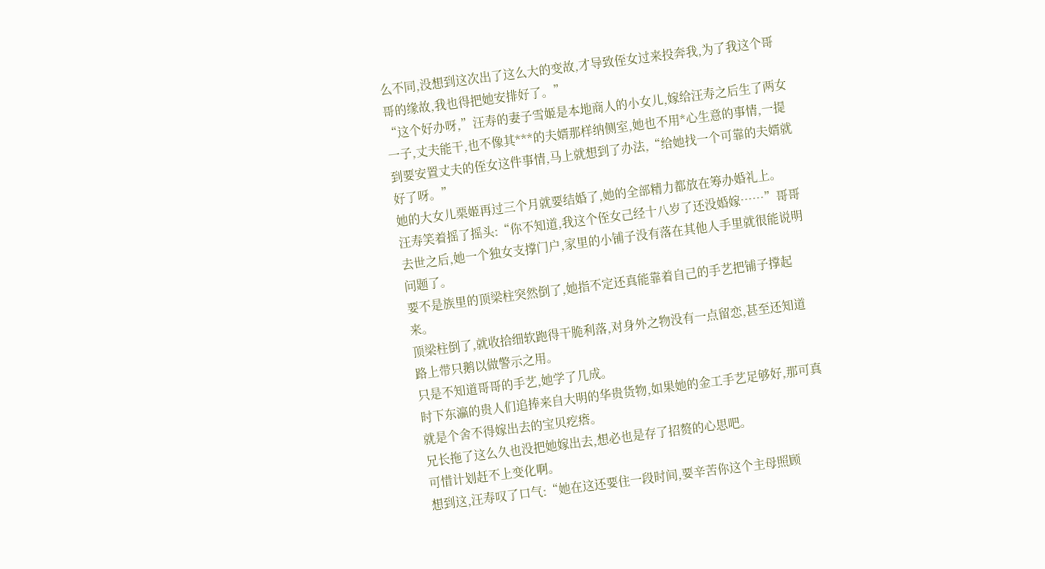么不同,没想到这次出了这么大的变故,才导致侄女过来投奔我,为了我这个哥哥的缘故,我也得把她安排好了。”
“这个好办呀,”汪寿的妻子雪姬是本地商人的小女儿,嫁给汪寿之后生了两女一子,丈夫能干,也不像其***的夫婿那样纳侧室,她也不用*心生意的事情,一提到要安置丈夫的侄女这件事情,马上就想到了办法,“给她找一个可靠的夫婿就好了呀。”
她的大女儿栗姬再过三个月就要结婚了,她的全部精力都放在筹办婚礼上。
汪寿笑着摇了摇头:“你不知道,我这个侄女己经十八岁了还没婚嫁……”哥哥去世之后,她一个独女支撑门户,家里的小铺子没有落在其他人手里就很能说明问题了。
要不是族里的顶梁柱突然倒了,她指不定还真能靠着自己的手艺把铺子撑起来。
顶梁柱倒了,就收拾细软跑得干脆利落,对身外之物没有一点留恋,甚至还知道路上带只鹅以做警示之用。
只是不知道哥哥的手艺,她学了几成。
时下东瀛的贵人们追捧来自大明的华贵货物,如果她的金工手艺足够好,那可真就是个舍不得嫁出去的宝贝疙瘩。
兄长拖了这么久也没把她嫁出去,想必也是存了招赘的心思吧。
可惜计划赶不上变化啊。
想到这,汪寿叹了口气:“她在这还要住一段时间,要辛苦你这个主母照顾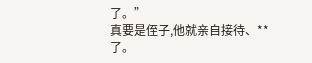了。”
真要是侄子,他就亲自接待、**了。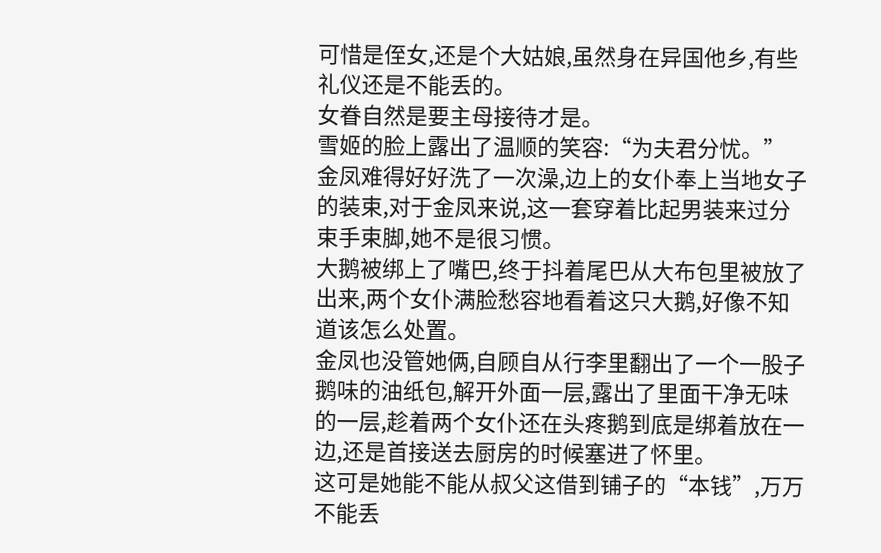可惜是侄女,还是个大姑娘,虽然身在异国他乡,有些礼仪还是不能丢的。
女眷自然是要主母接待才是。
雪姬的脸上露出了温顺的笑容:“为夫君分忧。”
金凤难得好好洗了一次澡,边上的女仆奉上当地女子的装束,对于金凤来说,这一套穿着比起男装来过分束手束脚,她不是很习惯。
大鹅被绑上了嘴巴,终于抖着尾巴从大布包里被放了出来,两个女仆满脸愁容地看着这只大鹅,好像不知道该怎么处置。
金凤也没管她俩,自顾自从行李里翻出了一个一股子鹅味的油纸包,解开外面一层,露出了里面干净无味的一层,趁着两个女仆还在头疼鹅到底是绑着放在一边,还是首接送去厨房的时候塞进了怀里。
这可是她能不能从叔父这借到铺子的“本钱”,万万不能丢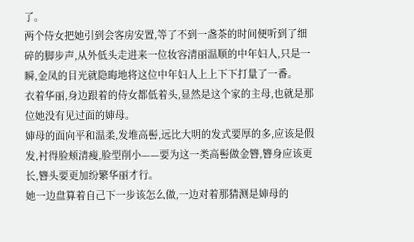了。
两个侍女把她引到会客房安置,等了不到一盏茶的时间便听到了细碎的脚步声,从外低头走进来一位妆容清丽温顺的中年妇人,只是一瞬,金凤的目光就隐晦地将这位中年妇人上上下下打量了一番。
衣着华丽,身边跟着的侍女都低着头,显然是这个家的主母,也就是那位她没有见过面的婶母。
婶母的面向平和温柔,发堆高髻,远比大明的发式要厚的多,应该是假发,衬得脸颊清瘦,脸型削小——要为这一类高髻做金簪,簪身应该更长,簪头要更加纷繁华丽才行。
她一边盘算着自己下一步该怎么做,一边对着那猜测是婶母的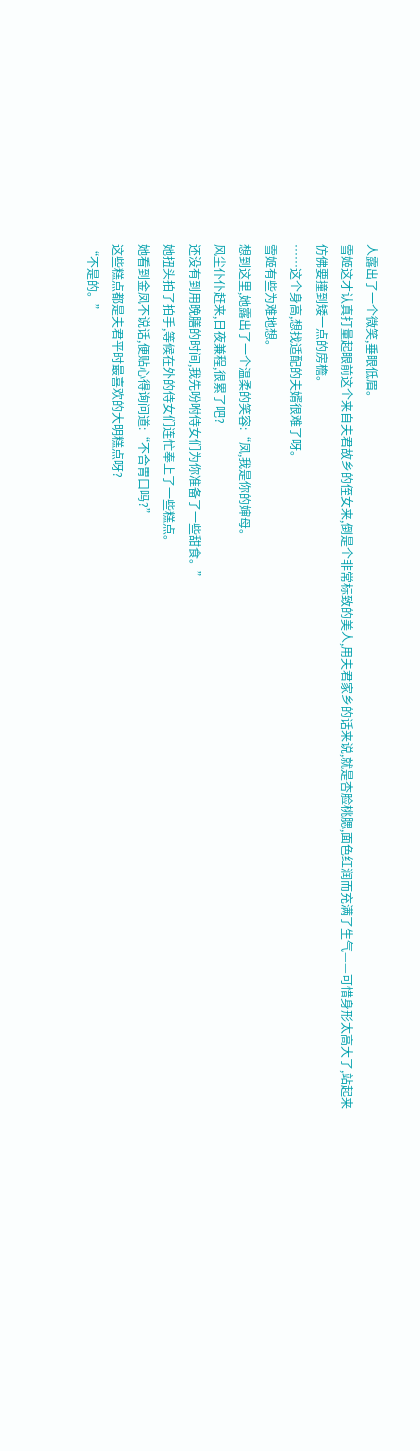人露出了一个微笑,垂眼低眉。
雪姬这才认真打量起眼前这个来自夫君故乡的侄女来,倒是个非常标致的美人,用夫君家乡的话来说,就是杏脸桃腮,面色红润而充满了生气——可惜身形太高大了,站起来仿佛要撞到矮一点的房檐。
……这个身高,想找适配的夫婿很难了呀。
雪姬有些为难地想。
想到这里,她露出了一个温柔的笑容:“凤,我是你的婶母。
风尘仆仆赶来,日夜兼程,很累了吧?
还没有到用晚膳的时间,我先吩咐侍女们为你准备了一些甜食。”
她扭头拍了拍手,等候在外的侍女们连忙奉上了一些糕点。
她看到金凤不说话,便贴心得询问道:“不合胃口吗?”
这些糕点都是夫君平时最喜欢的大明糕点呀?
“不是的。”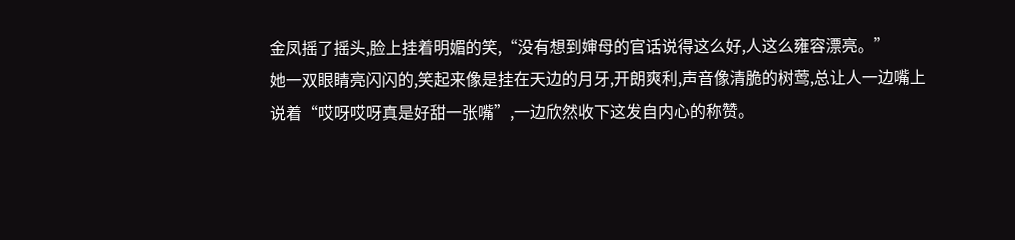金凤摇了摇头,脸上挂着明媚的笑,“没有想到婶母的官话说得这么好,人这么雍容漂亮。”
她一双眼睛亮闪闪的,笑起来像是挂在天边的月牙,开朗爽利,声音像清脆的树莺,总让人一边嘴上说着“哎呀哎呀真是好甜一张嘴”,一边欣然收下这发自内心的称赞。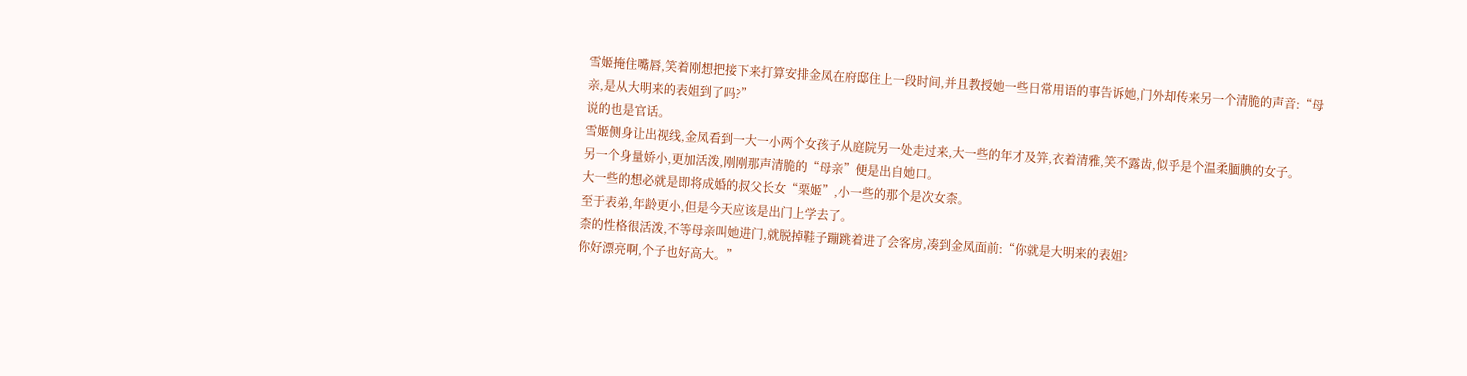雪姬掩住嘴唇,笑着刚想把接下来打算安排金凤在府邸住上一段时间,并且教授她一些日常用语的事告诉她,门外却传来另一个清脆的声音:“母亲,是从大明来的表姐到了吗?”
说的也是官话。
雪姬侧身让出视线,金凤看到一大一小两个女孩子从庭院另一处走过来,大一些的年才及笄,衣着清雅,笑不露齿,似乎是个温柔腼腆的女子。
另一个身量娇小,更加活泼,刚刚那声清脆的“母亲”便是出自她口。
大一些的想必就是即将成婚的叔父长女“栗姬”,小一些的那个是次女柰。
至于表弟,年龄更小,但是今天应该是出门上学去了。
柰的性格很活泼,不等母亲叫她进门,就脱掉鞋子蹦跳着进了会客房,凑到金凤面前:“你就是大明来的表姐?
你好漂亮啊,个子也好高大。”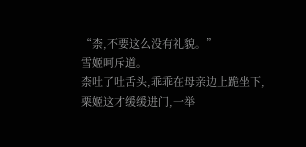“柰,不要这么没有礼貌。”
雪姬呵斥道。
柰吐了吐舌头,乖乖在母亲边上跪坐下,栗姬这才缓缓进门,一举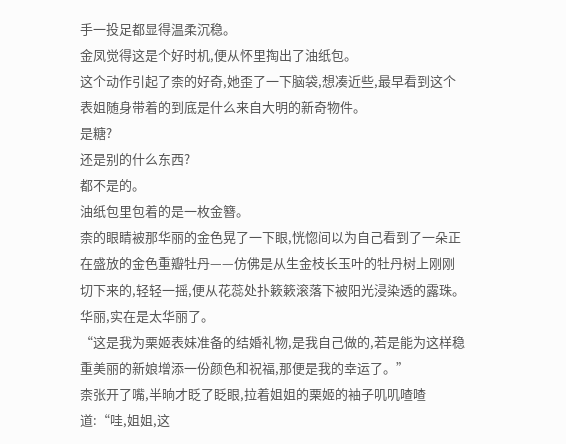手一投足都显得温柔沉稳。
金凤觉得这是个好时机,便从怀里掏出了油纸包。
这个动作引起了柰的好奇,她歪了一下脑袋,想凑近些,最早看到这个表姐随身带着的到底是什么来自大明的新奇物件。
是糖?
还是别的什么东西?
都不是的。
油纸包里包着的是一枚金簪。
柰的眼睛被那华丽的金色晃了一下眼,恍惚间以为自己看到了一朵正在盛放的金色重瓣牡丹——仿佛是从生金枝长玉叶的牡丹树上刚刚切下来的,轻轻一摇,便从花蕊处扑簌簌滚落下被阳光浸染透的露珠。
华丽,实在是太华丽了。
“这是我为栗姬表妹准备的结婚礼物,是我自己做的,若是能为这样稳重美丽的新娘增添一份颜色和祝福,那便是我的幸运了。”
柰张开了嘴,半晌才眨了眨眼,拉着姐姐的栗姬的袖子叽叽喳喳道:“哇,姐姐,这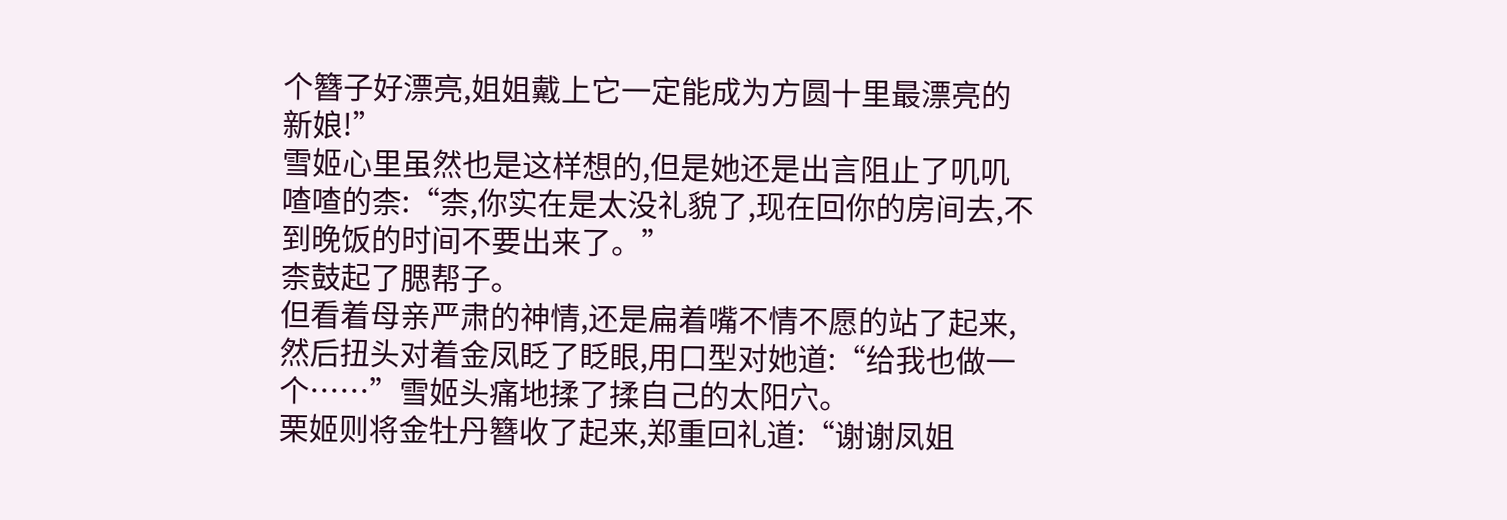个簪子好漂亮,姐姐戴上它一定能成为方圆十里最漂亮的新娘!”
雪姬心里虽然也是这样想的,但是她还是出言阻止了叽叽喳喳的柰:“柰,你实在是太没礼貌了,现在回你的房间去,不到晚饭的时间不要出来了。”
柰鼓起了腮帮子。
但看着母亲严肃的神情,还是扁着嘴不情不愿的站了起来,然后扭头对着金凤眨了眨眼,用口型对她道:“给我也做一个……”雪姬头痛地揉了揉自己的太阳穴。
栗姬则将金牡丹簪收了起来,郑重回礼道:“谢谢凤姐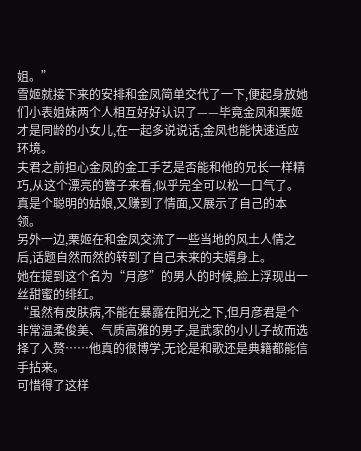姐。”
雪姬就接下来的安排和金凤简单交代了一下,便起身放她们小表姐妹两个人相互好好认识了——毕竟金凤和栗姬才是同龄的小女儿,在一起多说说话,金凤也能快速适应环境。
夫君之前担心金凤的金工手艺是否能和他的兄长一样精巧,从这个漂亮的簪子来看,似乎完全可以松一口气了。
真是个聪明的姑娘,又赚到了情面,又展示了自己的本领。
另外一边,栗姬在和金凤交流了一些当地的风土人情之后,话题自然而然的转到了自己未来的夫婿身上。
她在提到这个名为“月彦”的男人的时候,脸上浮现出一丝甜蜜的绯红。
“虽然有皮肤病,不能在暴露在阳光之下,但月彦君是个非常温柔俊美、气质高雅的男子,是武家的小儿子故而选择了入赘……他真的很博学,无论是和歌还是典籍都能信手拈来。
可惜得了这样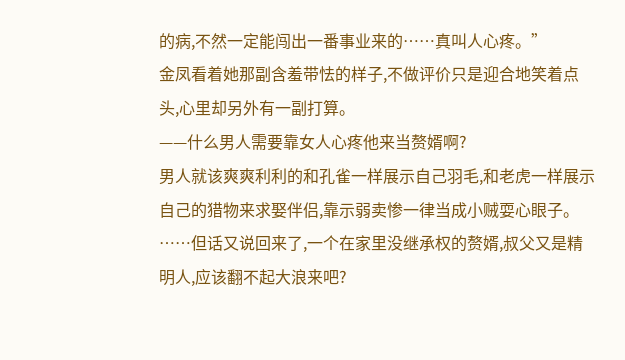的病,不然一定能闯出一番事业来的……真叫人心疼。”
金凤看着她那副含羞带怯的样子,不做评价只是迎合地笑着点头,心里却另外有一副打算。
——什么男人需要靠女人心疼他来当赘婿啊?
男人就该爽爽利利的和孔雀一样展示自己羽毛,和老虎一样展示自己的猎物来求娶伴侣,靠示弱卖惨一律当成小贼耍心眼子。
……但话又说回来了,一个在家里没继承权的赘婿,叔父又是精明人,应该翻不起大浪来吧?